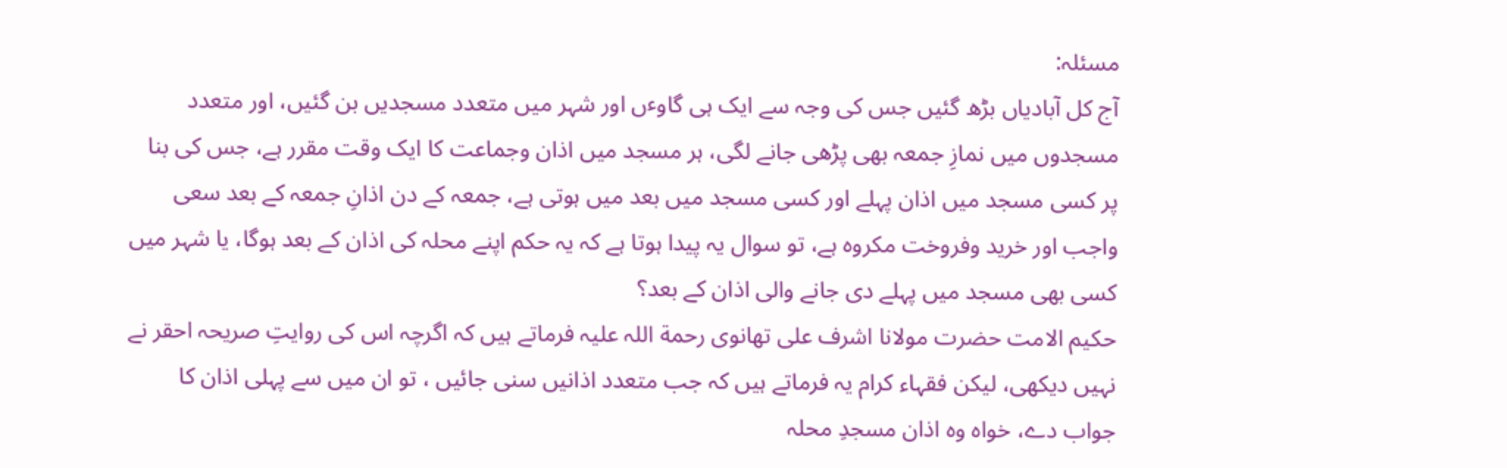مسئلہ:
آج کل آبادیاں بڑھ گئیں جس کی وجہ سے ایک ہی گاوٴں اور شہر میں متعدد مسجدیں بن گئیں، اور متعدد مسجدوں میں نمازِ جمعہ بھی پڑھی جانے لگی، ہر مسجد میں اذان وجماعت کا ایک وقت مقرر ہے، جس کی بنا پر کسی مسجد میں اذان پہلے اور کسی مسجد میں بعد میں ہوتی ہے، جمعہ کے دن اذانِ جمعہ کے بعد سعی واجب اور خرید وفروخت مکروہ ہے، تو سوال یہ پیدا ہوتا ہے کہ یہ حکم اپنے محلہ کی اذان کے بعد ہوگا، یا شہر میں کسی بھی مسجد میں پہلے دی جانے والی اذان کے بعد؟
حکیم الامت حضرت مولانا اشرف علی تھانوی رحمة اللہ علیہ فرماتے ہیں کہ اگرچہ اس کی روایتِ صریحہ احقر نے نہیں دیکھی، لیکن فقہاء کرام یہ فرماتے ہیں کہ جب متعدد اذانیں سنی جائیں ، تو ان میں سے پہلی اذان کا جواب دے، خواہ وہ اذان مسجدِ محلہ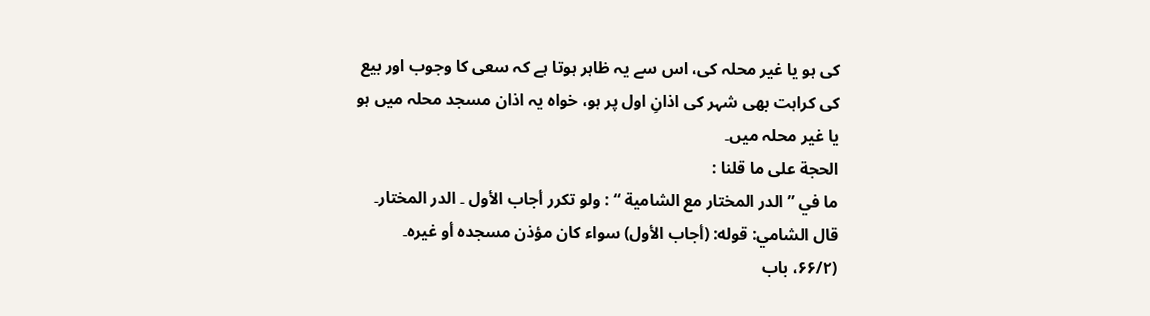کی ہو یا غیر محلہ کی، اس سے یہ ظاہر ہوتا ہے کہ سعی کا وجوب اور بیع کی کراہت بھی شہر کی اذانِ اول پر ہو، خواہ یہ اذان مسجد محلہ میں ہو یا غیر محلہ میں۔
الحجة علی ما قلنا :
ما في ” الدر المختار مع الشامیة “ : ولو تکرر أجاب الأول ۔ الدر المختار۔ قال الشامي: قوله: (أجاب الأول) سواء کان مؤذن مسجده أو غیره۔
(۶۶/۲، باب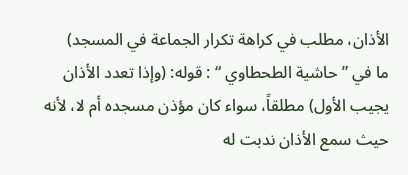الأذان، مطلب في کراهة تکرار الجماعة في المسجد)
ما في ” حاشیة الطحطاوي “ : قوله: (وإذا تعدد الأذان یجیب الأول) مطلقاً، سواء کان مؤذن مسجده أم لا، لأنه حیث سمع الأذان ندبت له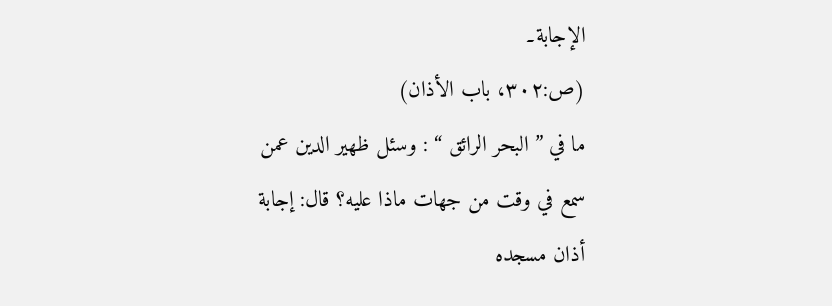الإجابة۔
(ص:۳۰۲، باب الأذان)
ما في ” البحر الرائق “ : وسئل ظهیر الدین عمن سمع في وقت من جهات ماذا علیه؟ قال: إجابة أذان مسجده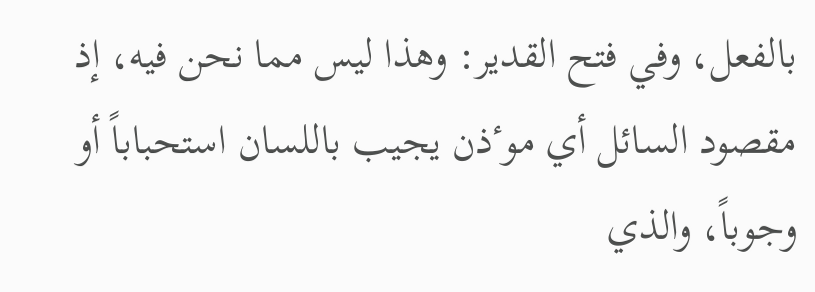بالفعل، وفي فتح القدیر: وهذا لیس مما نحن فیه، إذ مقصود السائل أي موٴذن یجیب باللسان استحباباً أو وجوباً، والذي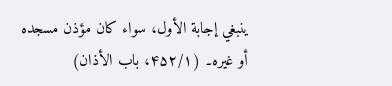ینبغي إجابة الأول، سواء کان مؤذن مسجده أو غیره۔ (۴۵۲/۱، باب الأذان)